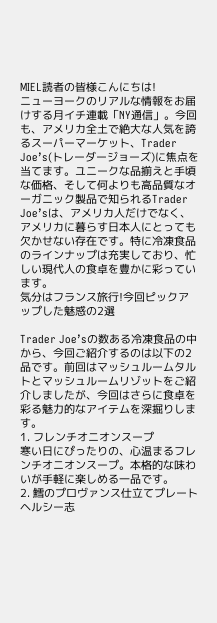MIEL読者の皆様こんにちは!
ニューヨークのリアルな情報をお届けする月イチ連載「NY通信」。今回も、アメリカ全土で絶大な人気を誇るスーパーマーケット、Trader Joe’s(トレーダージョーズ)に焦点を当てます。ユニークな品揃えと手頃な価格、そして何よりも高品質なオーガニック製品で知られるTrader Joe’sは、アメリカ人だけでなく、アメリカに暮らす日本人にとっても欠かせない存在です。特に冷凍食品のラインナップは充実しており、忙しい現代人の食卓を豊かに彩っています。
気分はフランス旅行!今回ピックアップした魅惑の2選

Trader Joe’sの数ある冷凍食品の中から、今回ご紹介するのは以下の2品です。前回はマッシュルームタルトとマッシュルームリゾットをご紹介しましたが、今回はさらに食卓を彩る魅力的なアイテムを深掘りします。
1. フレンチオニオンスープ
寒い日にぴったりの、心温まるフレンチオニオンスープ。本格的な味わいが手軽に楽しめる一品です。
2. 鱈のプロヴァンス仕立てプレート
ヘルシー志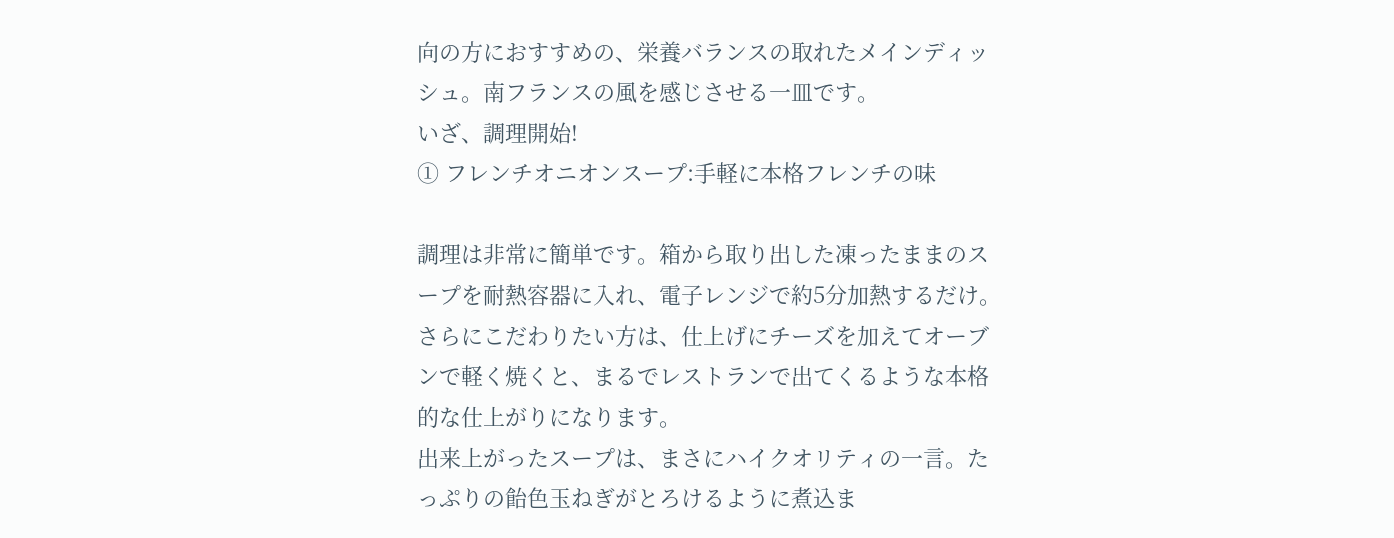向の方におすすめの、栄養バランスの取れたメインディッシュ。南フランスの風を感じさせる一皿です。
いざ、調理開始!
① フレンチオニオンスープ:手軽に本格フレンチの味

調理は非常に簡単です。箱から取り出した凍ったままのスープを耐熱容器に入れ、電子レンジで約5分加熱するだけ。さらにこだわりたい方は、仕上げにチーズを加えてオーブンで軽く焼くと、まるでレストランで出てくるような本格的な仕上がりになります。
出来上がったスープは、まさにハイクオリティの一言。たっぷりの飴色玉ねぎがとろけるように煮込ま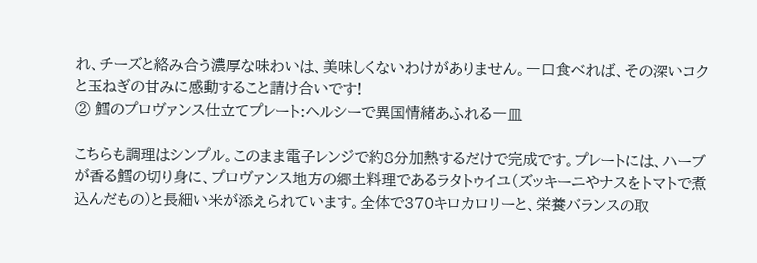れ、チーズと絡み合う濃厚な味わいは、美味しくないわけがありません。一口食べれば、その深いコクと玉ねぎの甘みに感動すること請け合いです!
② 鱈のプロヴァンス仕立てプレート:ヘルシーで異国情緒あふれる一皿

こちらも調理はシンプル。このまま電子レンジで約8分加熱するだけで完成です。プレートには、ハーブが香る鱈の切り身に、プロヴァンス地方の郷土料理であるラタトゥイユ(ズッキーニやナスをトマトで煮込んだもの)と長細い米が添えられています。全体で370キロカロリーと、栄養バランスの取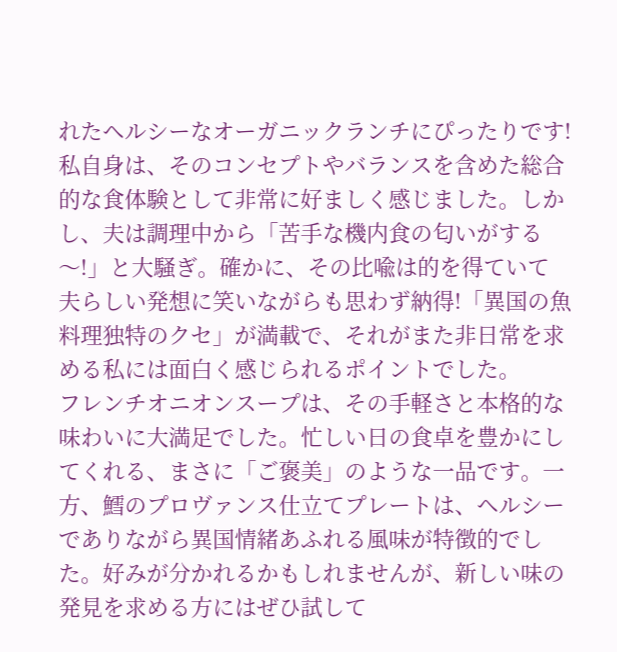れたヘルシーなオーガニックランチにぴったりです!
私自身は、そのコンセプトやバランスを含めた総合的な食体験として非常に好ましく感じました。しかし、夫は調理中から「苦手な機内食の匂いがする〜!」と大騒ぎ。確かに、その比喩は的を得ていて 夫らしい発想に笑いながらも思わず納得!「異国の魚料理独特のクセ」が満載で、それがまた非日常を求める私には面白く感じられるポイントでした。
フレンチオニオンスープは、その手軽さと本格的な味わいに大満足でした。忙しい日の食卓を豊かにしてくれる、まさに「ご褒美」のような一品です。一方、鱈のプロヴァンス仕立てプレートは、ヘルシーでありながら異国情緒あふれる風味が特徴的でした。好みが分かれるかもしれませんが、新しい味の発見を求める方にはぜひ試して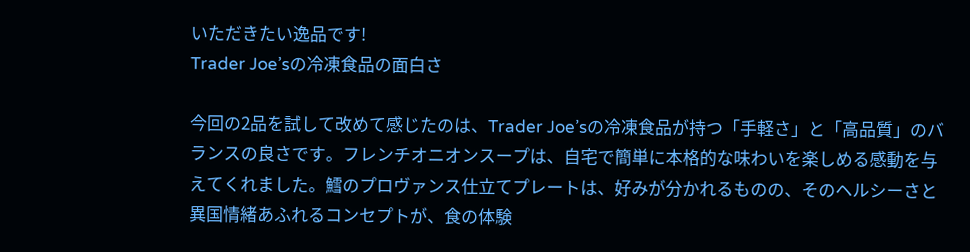いただきたい逸品です!
Trader Joe’sの冷凍食品の面白さ

今回の2品を試して改めて感じたのは、Trader Joe’sの冷凍食品が持つ「手軽さ」と「高品質」のバランスの良さです。フレンチオニオンスープは、自宅で簡単に本格的な味わいを楽しめる感動を与えてくれました。鱈のプロヴァンス仕立てプレートは、好みが分かれるものの、そのヘルシーさと異国情緒あふれるコンセプトが、食の体験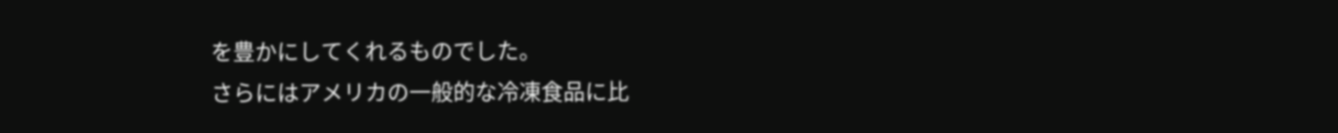を豊かにしてくれるものでした。
さらにはアメリカの一般的な冷凍食品に比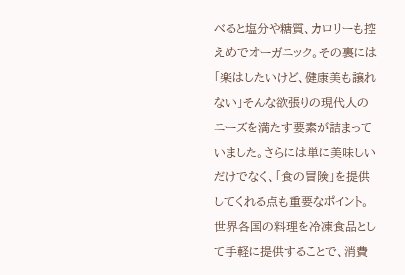べると塩分や糖質、カロリーも控えめでオーガニック。その裏には「楽はしたいけど、健康美も譲れない」そんな欲張りの現代人のニーズを満たす要素が詰まっていました。さらには単に美味しいだけでなく、「食の冒険」を提供してくれる点も重要なポイント。世界各国の料理を冷凍食品として手軽に提供することで、消費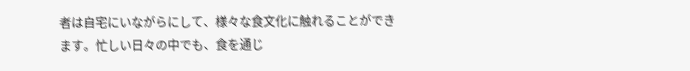者は自宅にいながらにして、様々な食文化に触れることができます。忙しい日々の中でも、食を通じ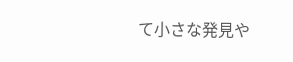て小さな発見や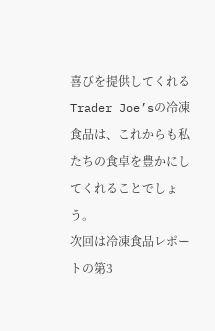喜びを提供してくれるTrader Joe’sの冷凍食品は、これからも私たちの食卓を豊かにしてくれることでしょう。
次回は冷凍食品レポートの第3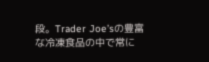段。Trader Joe’sの豊富な冷凍食品の中で常に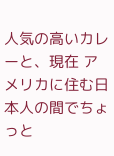人気の高いカレーと、現在 アメリカに住む日本人の間でちょっと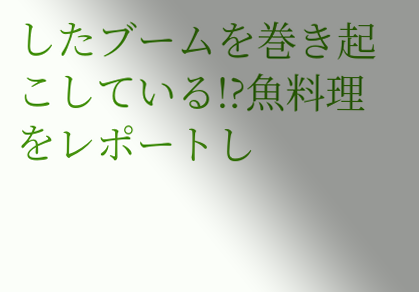したブームを巻き起こしている!?魚料理をレポートし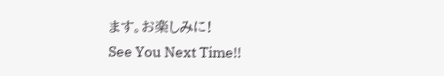ます。お楽しみに!
See You Next Time!!